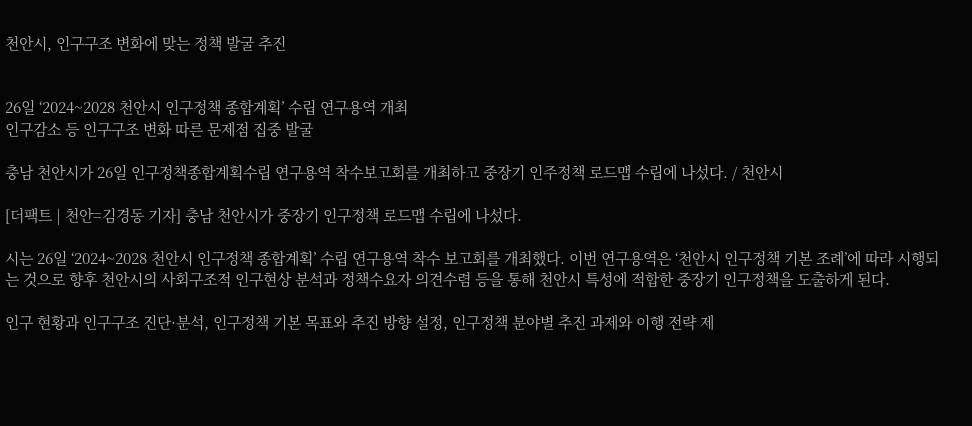천안시, 인구구조 변화에 맞는 정책 발굴 추진


26일 ‘2024~2028 천안시 인구정책 종합계획’ 수립 연구용역 개최
인구감소 등 인구구조 변화 따른 문제점 집중 발굴

충남 천안시가 26일 인구정책종합계획수립 연구용역 착수보고회를 개최하고 중장기 인주정책 로드맵 수립에 나섰다. / 천안시

[더팩트 | 천안=김경동 기자] 충남 천안시가 중장기 인구정책 로드맵 수립에 나섰다.

시는 26일 ‘2024~2028 천안시 인구정책 종합계획’ 수립 연구용역 착수 보고회를 개최했다. 이번 연구용역은 ‘천안시 인구정책 기본 조례’에 따라 시행되는 것으로 향후 천안시의 사회구조적 인구현상 분석과 정책수요자 의견수렴 등을 통해 천안시 특성에 적합한 중장기 인구정책을 도출하게 된다.

인구 현황과 인구구조 진단·분석, 인구정책 기본 목표와 추진 방향 설정, 인구정책 분야별 추진 과제와 이행 전략 제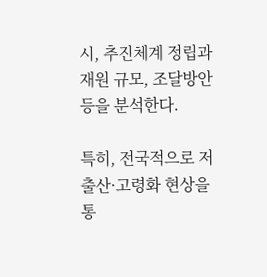시, 추진체계 정립과 재원 규모, 조달방안 등을 분석한다.

특히, 전국적으로 저출산·고령화 현상을 통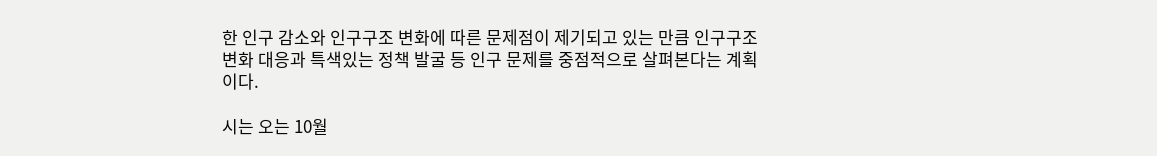한 인구 감소와 인구구조 변화에 따른 문제점이 제기되고 있는 만큼 인구구조 변화 대응과 특색있는 정책 발굴 등 인구 문제를 중점적으로 살펴본다는 계획이다.

시는 오는 10월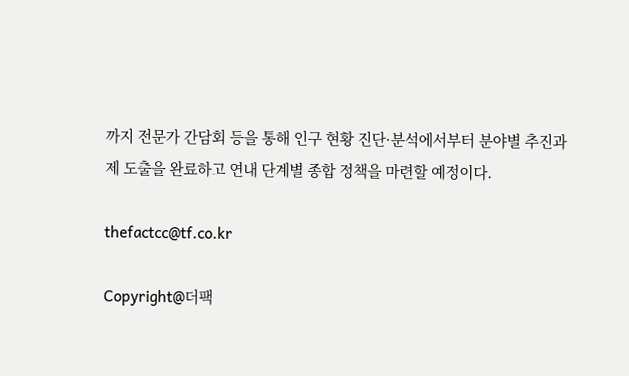까지 전문가 간담회 등을 통해 인구 현황 진단·분석에서부터 분야별 추진과제 도출을 완료하고 연내 단계별 종합 정책을 마련할 예정이다.

thefactcc@tf.co.kr

Copyright@더팩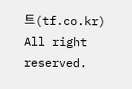트(tf.co.kr) All right reserved.